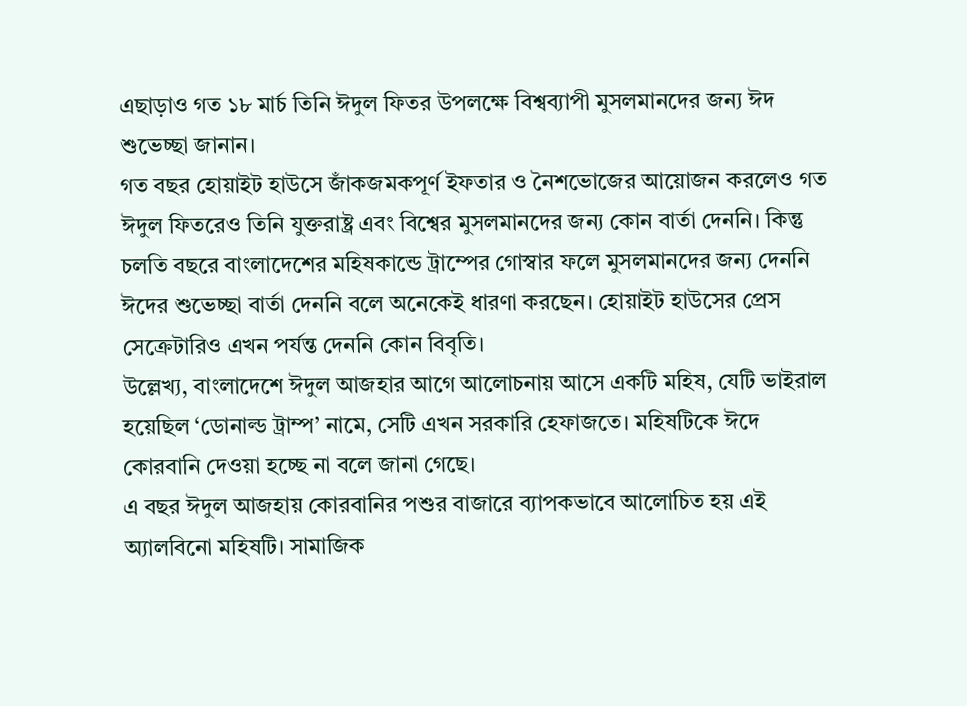এছাড়াও গত ১৮ মার্চ তিনি ঈদুল ফিতর উপলক্ষে বিশ্বব্যাপী মুসলমানদের জন্য ঈদ শুভেচ্ছা জানান।
গত বছর হোয়াইট হাউসে জাঁকজমকপূর্ণ ইফতার ও নৈশভোজের আয়োজন করলেও গত ঈদুল ফিতরেও তিনি যুক্তরাষ্ট্র এবং বিশ্বের মুসলমানদের জন্য কোন বার্তা দেননি। কিন্তু চলতি বছরে বাংলাদেশের মহিষকান্ডে ট্রাম্পের গোস্বার ফলে মুসলমানদের জন্য দেননি ঈদের শুভেচ্ছা বার্তা দেননি বলে অনেকেই ধারণা করছেন। হোয়াইট হাউসের প্রেস সেক্রেটারিও এখন পর্যন্ত দেননি কোন বিবৃতি।
উল্লেখ্য, বাংলাদেশে ঈদুল আজহার আগে আলোচনায় আসে একটি মহিষ, যেটি ভাইরাল হয়েছিল ‘ডোনাল্ড ট্রাম্প’ নামে, সেটি এখন সরকারি হেফাজতে। মহিষটিকে ঈদে কোরবানি দেওয়া হচ্ছে না বলে জানা গেছে।
এ বছর ঈদুল আজহায় কোরবানির পশুর বাজারে ব্যাপকভাবে আলোচিত হয় এই অ্যালবিনো মহিষটি। সামাজিক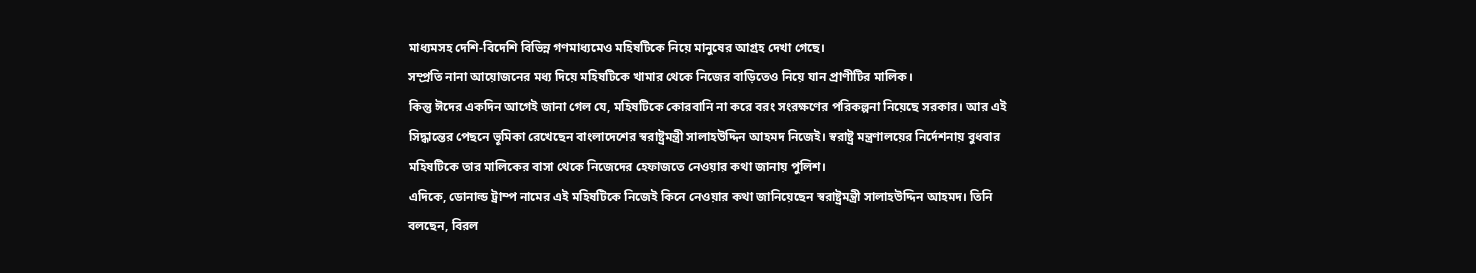মাধ্যমসহ দেশি-বিদেশি বিভিন্ন গণমাধ্যমেও মহিষটিকে নিয়ে মানুষের আগ্রহ দেখা গেছে।
সম্প্রতি নানা আয়োজনের মধ্য দিয়ে মহিষটিকে খামার থেকে নিজের বাড়িতেও নিয়ে যান প্রাণীটির মালিক।
কিন্তু ঈদের একদিন আগেই জানা গেল যে, মহিষটিকে কোরবানি না করে বরং সংরক্ষণের পরিকল্পনা নিয়েছে সরকার। আর এই সিদ্ধান্তের পেছনে ভূমিকা রেখেছেন বাংলাদেশের স্বরাষ্ট্রমন্ত্রী সালাহউদ্দিন আহমদ নিজেই। স্বরাষ্ট্র মন্ত্রণালয়ের নির্দেশনায় বুধবার মহিষটিকে তার মালিকের বাসা থেকে নিজেদের হেফাজতে নেওয়ার কথা জানায় পুলিশ।
এদিকে, ডোনাল্ড ট্রাম্প নামের এই মহিষটিকে নিজেই কিনে নেওয়ার কথা জানিয়েছেন স্বরাষ্ট্রমন্ত্রী সালাহউদ্দিন আহমদ। তিনি বলছেন, বিরল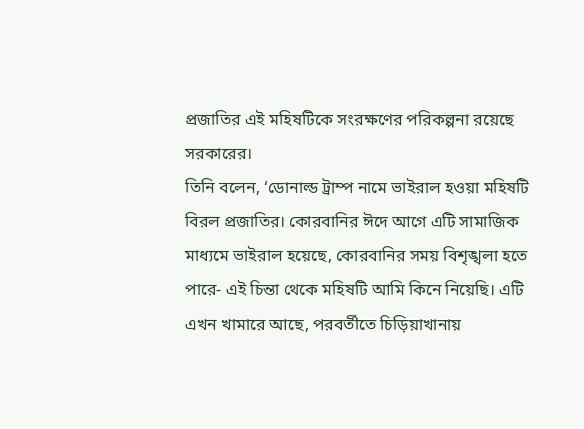প্রজাতির এই মহিষটিকে সংরক্ষণের পরিকল্পনা রয়েছে সরকারের।
তিনি বলেন, ‘ডোনাল্ড ট্রাম্প নামে ভাইরাল হওয়া মহিষটি বিরল প্রজাতির। কোরবানির ঈদে আগে এটি সামাজিক মাধ্যমে ভাইরাল হয়েছে, কোরবানির সময় বিশৃঙ্খলা হতে পারে- এই চিন্তা থেকে মহিষটি আমি কিনে নিয়েছি। এটি এখন খামারে আছে, পরবর্তীতে চিড়িয়াখানায়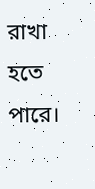রাখা হতে পারে।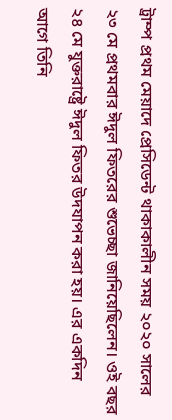ট্রাম্প প্রথম মেয়াদে প্রেসিডেন্ট থাকাকালীন সময় ২০২০ সালের ২৩ মে প্রথমবার ঈদুল ফিতরের শুভেচ্ছা জানিয়েছিলেন। ওই বছর ২৪ মে যুক্তরাষ্ট্রে ঈদুল ফিতর উদযাপন করা হয়। এর একদিন আগে তিনি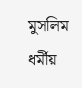মুসলিম ধর্মীয়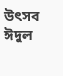উৎসব ঈদুল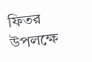ফিতর উপলক্ষে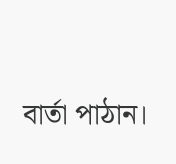বার্তা পাঠান।